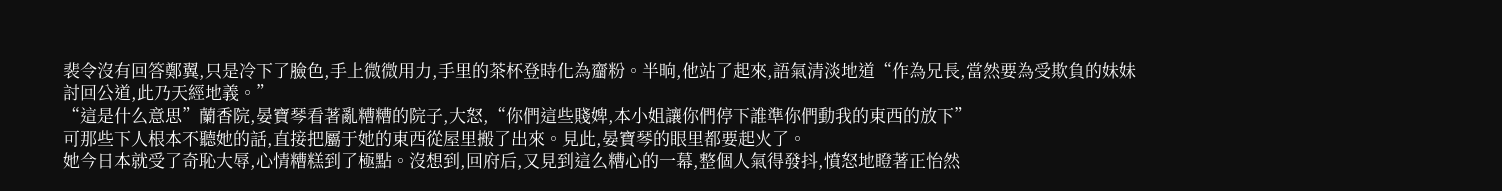裴令沒有回答鄭翼,只是冷下了臉色,手上微微用力,手里的茶杯登時化為齏粉。半晌,他站了起來,語氣清淡地道“作為兄長,當然要為受欺負的妹妹討回公道,此乃天經地義。”
“這是什么意思”蘭香院,晏寶琴看著亂糟糟的院子,大怒,“你們這些賤婢,本小姐讓你們停下誰準你們動我的東西的放下”
可那些下人根本不聽她的話,直接把屬于她的東西從屋里搬了出來。見此,晏寶琴的眼里都要起火了。
她今日本就受了奇恥大辱,心情糟糕到了極點。沒想到,回府后,又見到這么糟心的一幕,整個人氣得發抖,憤怒地瞪著正怡然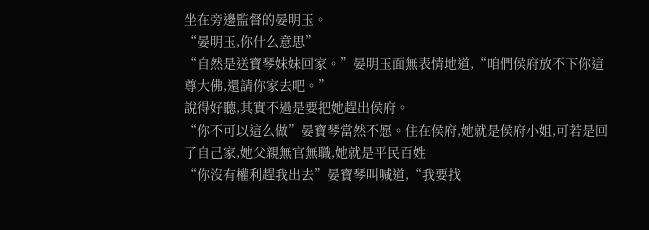坐在旁邊監督的晏明玉。
“晏明玉,你什么意思”
“自然是送寶琴妹妹回家。”晏明玉面無表情地道,“咱們侯府放不下你這尊大佛,還請你家去吧。”
說得好聽,其實不過是要把她趕出侯府。
“你不可以這么做”晏寶琴當然不愿。住在侯府,她就是侯府小姐,可若是回了自己家,她父親無官無職,她就是平民百姓
“你沒有權利趕我出去”晏寶琴叫喊道,“我要找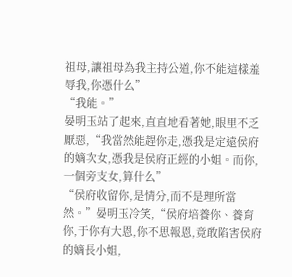祖母,讓祖母為我主持公道,你不能這樣羞辱我,你憑什么”
“我能。”
晏明玉站了起來,直直地看著她,眼里不乏厭惡,“我當然能趕你走,憑我是定遠侯府的嫡次女,憑我是侯府正經的小姐。而你,一個旁支女,算什么”
“侯府收留你,是情分,而不是理所當然。”晏明玉冷笑,“侯府培養你、養育你,于你有大恩,你不思報恩,竟敢陷害侯府的嫡長小姐,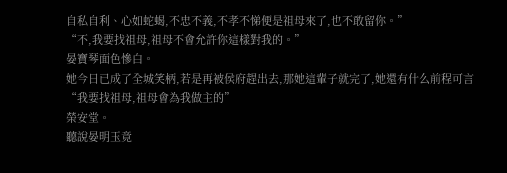自私自利、心如蛇蝎,不忠不義,不孝不悌便是祖母來了,也不敢留你。”
“不,我要找祖母,祖母不會允許你這樣對我的。”
晏寶琴面色慘白。
她今日已成了全城笑柄,若是再被侯府趕出去,那她這輩子就完了,她還有什么前程可言
“我要找祖母,祖母會為我做主的”
榮安堂。
聽說晏明玉竟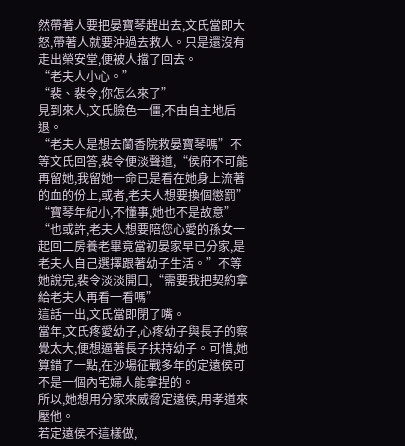然帶著人要把晏寶琴趕出去,文氏當即大怒,帶著人就要沖過去救人。只是還沒有走出榮安堂,便被人擋了回去。
“老夫人小心。”
“裴、裴令,你怎么來了”
見到來人,文氏臉色一僵,不由自主地后退。
“老夫人是想去蘭香院救晏寶琴嗎”不等文氏回答,裴令便淡聲道,“侯府不可能再留她,我留她一命已是看在她身上流著的血的份上,或者,老夫人想要換個懲罰”
“寶琴年紀小,不懂事,她也不是故意”
“也或許,老夫人想要陪您心愛的孫女一起回二房養老畢竟當初晏家早已分家,是老夫人自己選擇跟著幼子生活。”不等她說完,裴令淡淡開口,“需要我把契約拿給老夫人再看一看嗎”
這話一出,文氏當即閉了嘴。
當年,文氏疼愛幼子,心疼幼子與長子的察覺太大,便想逼著長子扶持幼子。可惜,她算錯了一點,在沙場征戰多年的定遠侯可不是一個內宅婦人能拿捏的。
所以,她想用分家來威脅定遠侯,用孝道來壓他。
若定遠侯不這樣做,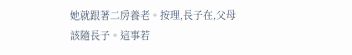她就跟著二房養老。按理,長子在,父母該隨長子。這事若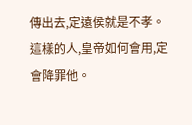傳出去,定遠侯就是不孝。
這樣的人,皇帝如何會用,定會降罪他。